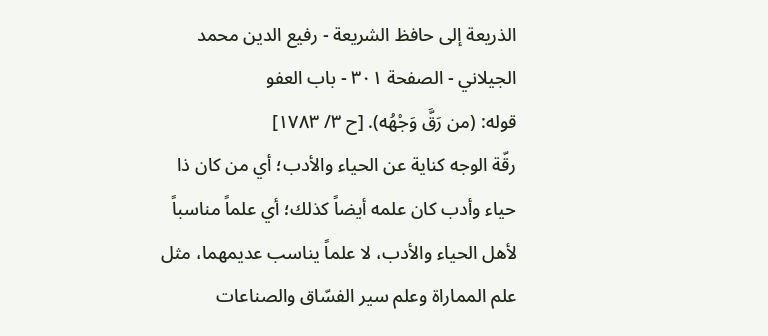الذريعة إلى حافظ الشريعة - رفيع الدين محمد الجيلاني - الصفحة ٣٠١ - باب العفو
قوله: (من رَقَّ وَجْهُه). [ح ٣/ ١٧٨٣]
رقّة الوجه كناية عن الحياء والأدب؛ أي من كان ذا حياء وأدب كان علمه أيضاً كذلك؛ أي علماً مناسباً لأهل الحياء والأدب، لا علماً يناسب عديمهما، مثل علم المماراة وعلم سير الفسّاق والصناعات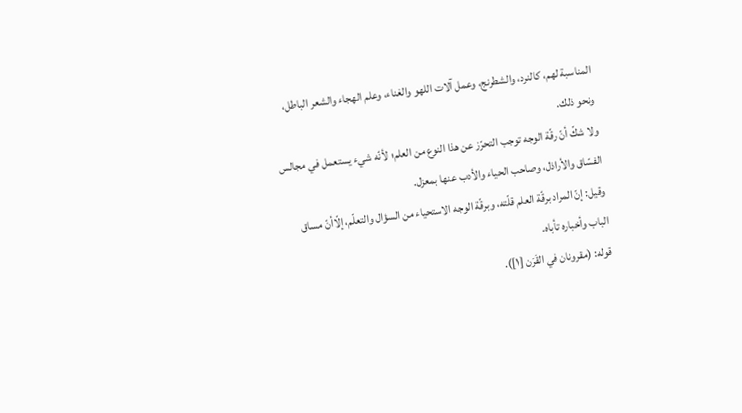المناسبة لهم، كالنرد، والشطرنج، وعمل آلات اللهو والغناء، وعلم الهجاء والشعر الباطل، ونحو ذلك.
ولا شكّ أنّ رقّة الوجه توجب التحرّز عن هذا النوع من العلم؛ لأنّه شيء يستعمل في مجالس الفسّاق والأراذل، وصاحب الحياء والأدب عنها بمعزل.
وقيل: إنّ المراد برقّة العلم قلّته، وبرقّة الوجه الاستحياء من السؤال والتعلّم، إلّاأنّ مساق الباب وأخباره تأباه.
قوله: (مقرونان في القَرَن [١]).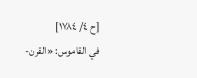[ح ٤/ ١٧٨٤]
في القاموس: «القرن-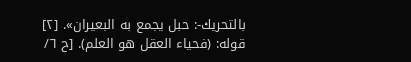بالتحريك-: حبل يجمع به البعيران». [٢]
قوله: (فحياء العقل هو العلم). [ح ٦/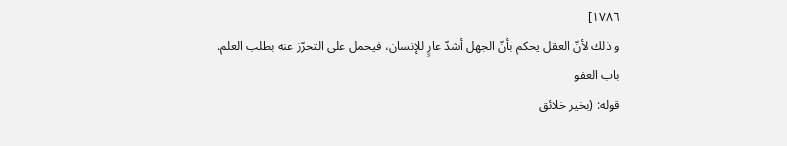١٧٨٦]
و ذلك لأنّ العقل يحكم بأنّ الجهل أشدّ عارٍ للإنسان، فيحمل على التحرّز عنه بطلب العلم.
باب العفو
قوله: (بخير خلائق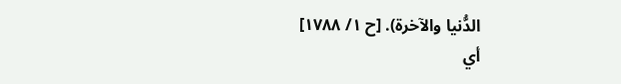الدُّنيا والآخرة). [ح ١/ ١٧٨٨]
أي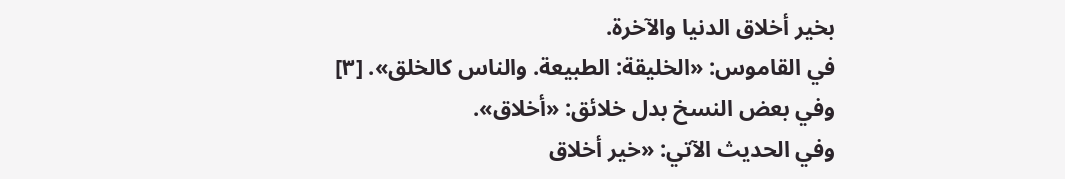بخير أخلاق الدنيا والآخرة.
في القاموس: «الخليقة: الطبيعة. والناس كالخلق». [٣]
وفي بعض النسخ بدل خلائق: «أخلاق».
وفي الحديث الآتي: «خير أخلاق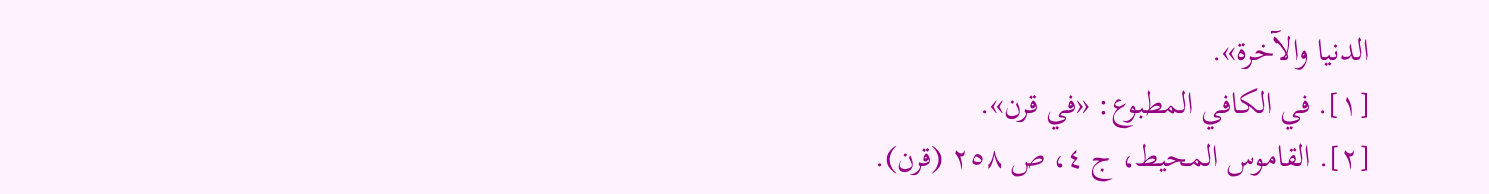الدنيا والآخرة».
[١]. في الكافي المطبوع: «في قرن».
[٢]. القاموس المحيط، ج ٤، ص ٢٥٨ (قرن).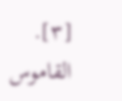[٣]. القاموس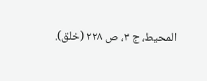المحيط، ج ٣، ص ٢٢٨ (خلق).